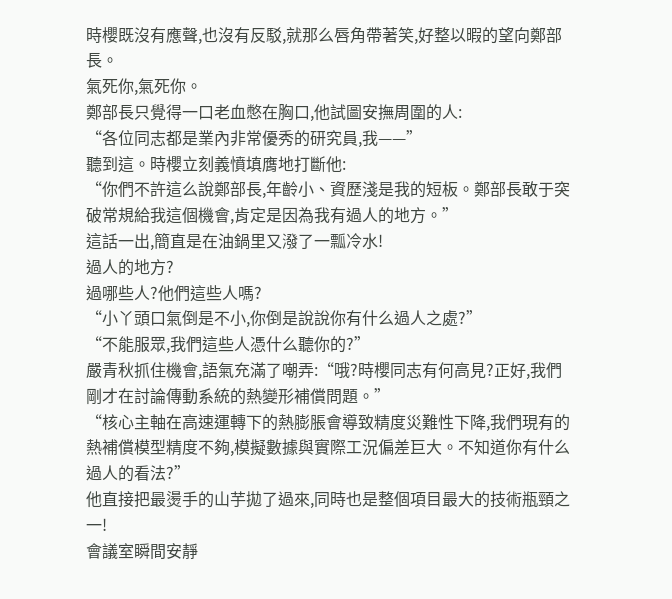時櫻既沒有應聲,也沒有反駁,就那么唇角帶著笑,好整以暇的望向鄭部長。
氣死你,氣死你。
鄭部長只覺得一口老血憋在胸口,他試圖安撫周圍的人:
“各位同志都是業內非常優秀的研究員,我——”
聽到這。時櫻立刻義憤填膺地打斷他:
“你們不許這么說鄭部長,年齡小、資歷淺是我的短板。鄭部長敢于突破常規給我這個機會,肯定是因為我有過人的地方。”
這話一出,簡直是在油鍋里又潑了一瓢冷水!
過人的地方?
過哪些人?他們這些人嗎?
“小丫頭口氣倒是不小,你倒是說說你有什么過人之處?”
“不能服眾,我們這些人憑什么聽你的?”
嚴青秋抓住機會,語氣充滿了嘲弄:“哦?時櫻同志有何高見?正好,我們剛才在討論傳動系統的熱變形補償問題。”
“核心主軸在高速運轉下的熱膨脹會導致精度災難性下降,我們現有的熱補償模型精度不夠,模擬數據與實際工況偏差巨大。不知道你有什么過人的看法?”
他直接把最燙手的山芋拋了過來,同時也是整個項目最大的技術瓶頸之一!
會議室瞬間安靜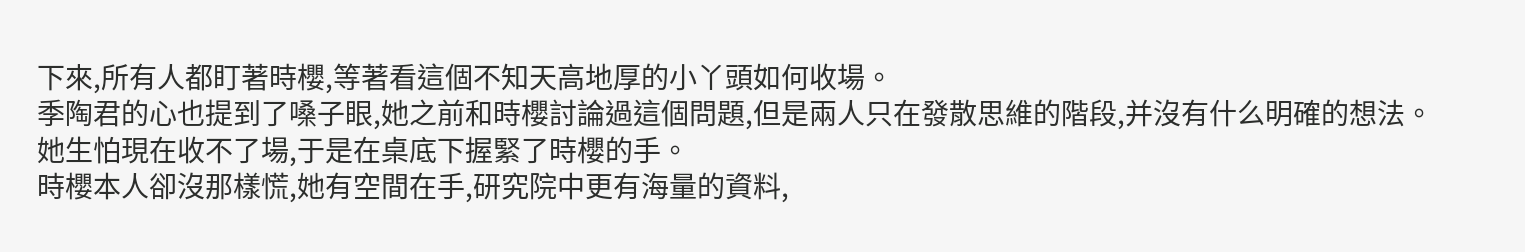下來,所有人都盯著時櫻,等著看這個不知天高地厚的小丫頭如何收場。
季陶君的心也提到了嗓子眼,她之前和時櫻討論過這個問題,但是兩人只在發散思維的階段,并沒有什么明確的想法。
她生怕現在收不了場,于是在桌底下握緊了時櫻的手。
時櫻本人卻沒那樣慌,她有空間在手,研究院中更有海量的資料,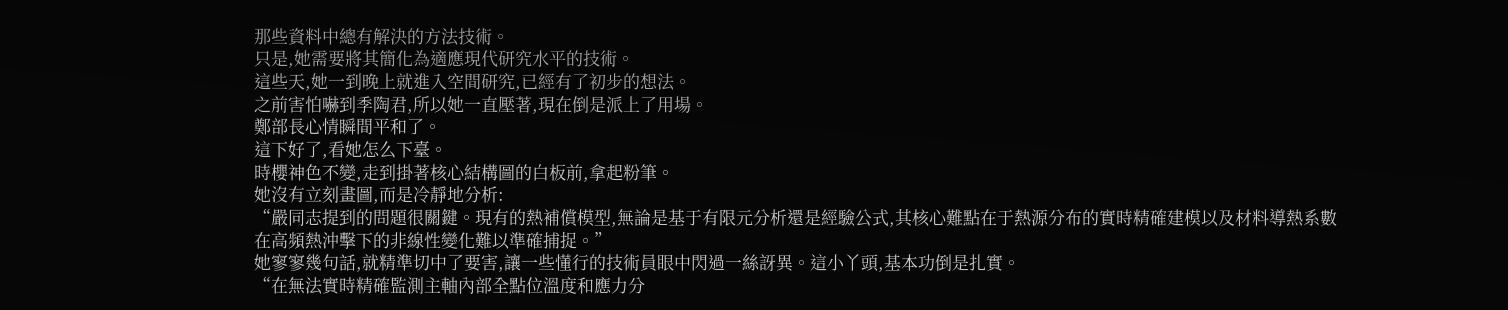那些資料中總有解決的方法技術。
只是,她需要將其簡化為適應現代研究水平的技術。
這些天,她一到晚上就進入空間研究,已經有了初步的想法。
之前害怕嚇到季陶君,所以她一直壓著,現在倒是派上了用場。
鄭部長心情瞬間平和了。
這下好了,看她怎么下臺。
時櫻神色不變,走到掛著核心結構圖的白板前,拿起粉筆。
她沒有立刻畫圖,而是冷靜地分析:
“嚴同志提到的問題很關鍵。現有的熱補償模型,無論是基于有限元分析還是經驗公式,其核心難點在于熱源分布的實時精確建模以及材料導熱系數在高頻熱沖擊下的非線性變化難以準確捕捉。”
她寥寥幾句話,就精準切中了要害,讓一些懂行的技術員眼中閃過一絲訝異。這小丫頭,基本功倒是扎實。
“在無法實時精確監測主軸內部全點位溫度和應力分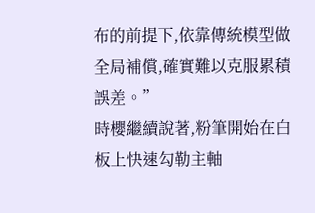布的前提下,依靠傳統模型做全局補償,確實難以克服累積誤差。”
時櫻繼續說著,粉筆開始在白板上快速勾勒主軸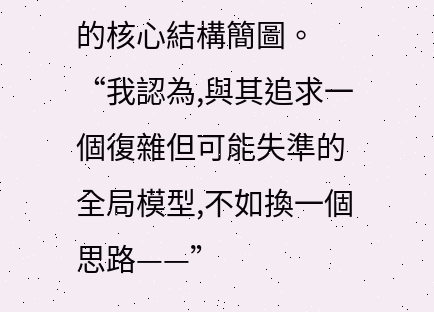的核心結構簡圖。
“我認為,與其追求一個復雜但可能失準的全局模型,不如換一個思路——”